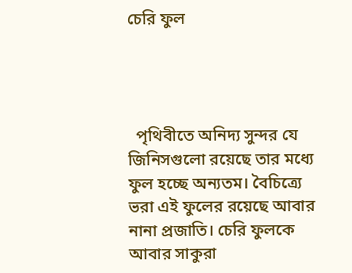চেরি ফুল




  পৃথিবীতে অনিদ্য সুন্দর যে জিনিসগুলো রয়েছে তার মধ্যে ফুল হচ্ছে অন্যতম। বৈচিত্র্যে ভরা এই ফুলের রয়েছে আবার নানা প্রজাতি। চেরি ফুলকে আবার সাকুরা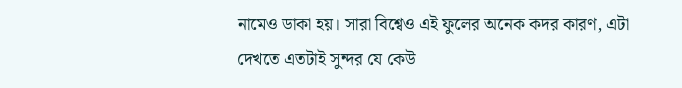নামেও ডাকা হয়। সারা বিশ্বেও এই ফুলের অনেক কদর কারণ, এটা দেখতে এতটাই সুন্দর যে কেউ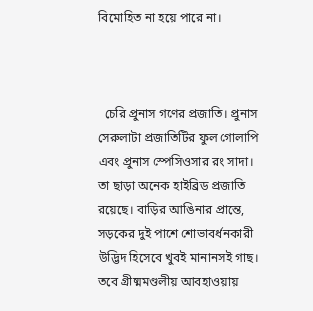বিমোহিত না হয়ে পারে না।



  চেরি প্রুনাস গণের প্রজাতি। প্রুনাস সেরুলাটা প্রজাতিটির ফুল গোলাপি এবং প্রুনাস স্পেসিওসার রং সাদা। তা ছাড়া অনেক হাইব্রিড প্রজাতি রয়েছে। বাড়ির আঙিনার প্রান্তে, সড়কের দুই পাশে শোভাবর্ধনকারী উদ্ভিদ হিসেবে খুবই মানানসই গাছ। তবে গ্রীষ্মমণ্ডলীয় আবহাওয়ায়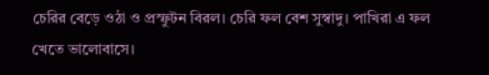চেরির বেড়ে ওঠা ও প্রস্ফুটন বিরল। চেরি ফল বেশ সুস্বাদু। পাখিরা এ ফল খেতে ভালোবাসে।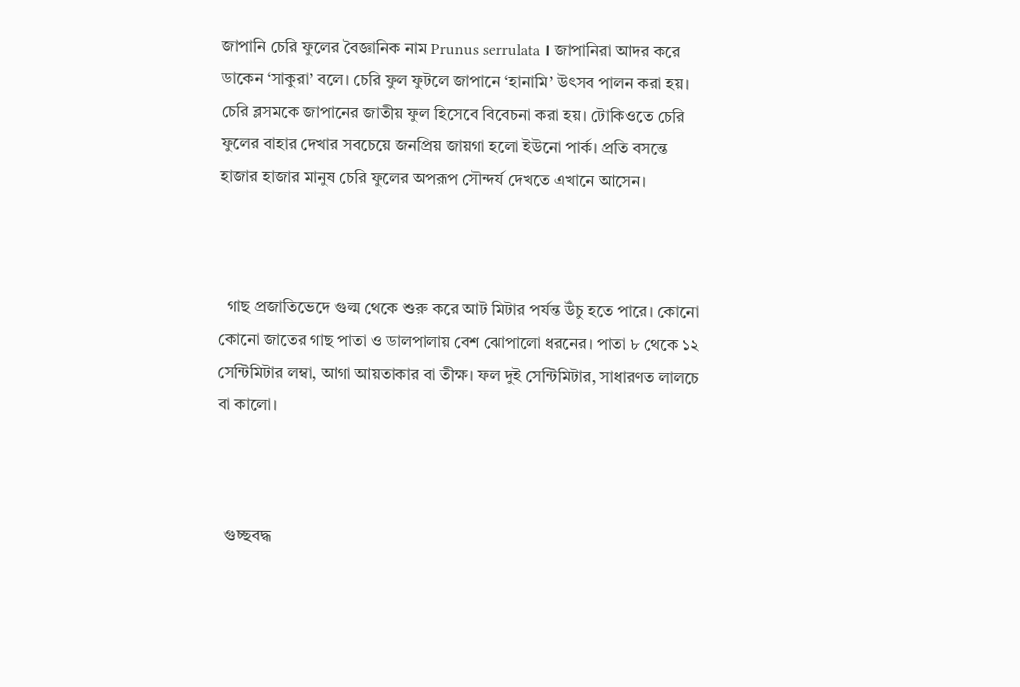জাপানি চেরি ফুলের বৈজ্ঞানিক নাম Prunus serrulata । জাপানিরা আদর করে ডাকেন ‘সাকুরা’ বলে। চেরি ফুল ফুটলে জাপানে ‘হানামি’ উৎসব পালন করা হয়। চেরি ব্লসমকে জাপানের জাতীয় ফুল হিসেবে বিবেচনা করা হয়। টোকিওতে চেরি ফুলের বাহার দেখার সবচেয়ে জনপ্রিয় জায়গা হলো ইউনো পার্ক। প্রতি বসন্তে হাজার হাজার মানুষ চেরি ফুলের অপরূপ সৌন্দর্য দেখতে এখানে আসেন।



  গাছ প্রজাতিভেদে গুল্ম থেকে শুরু করে আট মিটার পর্যন্ত উঁচু হতে পারে। কোনো কোনো জাতের গাছ পাতা ও ডালপালায় বেশ ঝোপালো ধরনের। পাতা ৮ থেকে ১২ সেন্টিমিটার লম্বা, আগা আয়তাকার বা তীক্ষ। ফল দুই সেন্টিমিটার, সাধারণত লালচে বা কালো।



  গুচ্ছবদ্ধ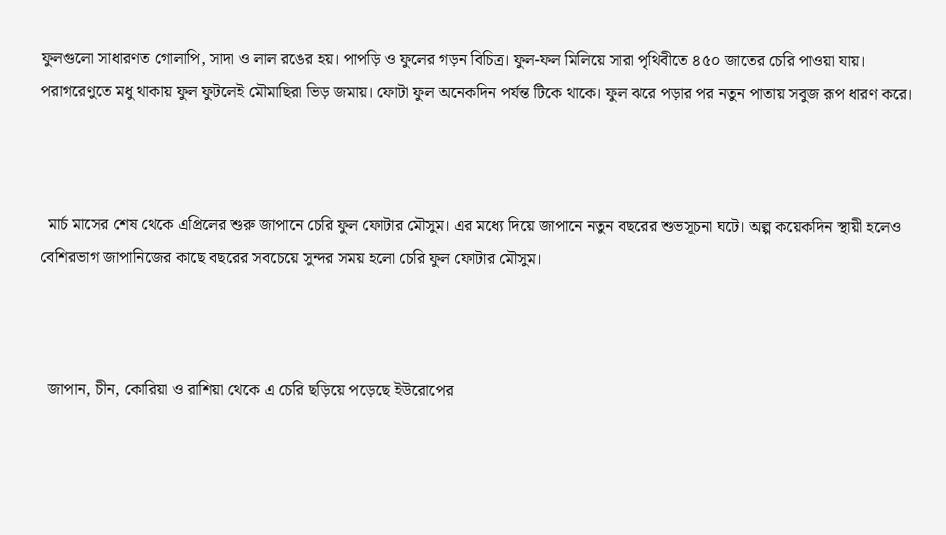ফুলগুলো সাধারণত গোলাপি, সাদা ও লাল রঙের হয়। পাপড়ি ও ফুলের গড়ন বিচিত্র। ফুল-ফল মিলিয়ে সারা পৃথিবীতে ৪৫০ জাতের চেরি পাওয়া যায়। পরাগরেণুতে মধু থাকায় ফুল ফুটলেই মৌমাছিরা ভিড় জমায়। ফোটা ফুল অনেকদিন পর্যন্ত টিকে থাকে। ফুল ঝরে পড়ার পর নতুন পাতায় সবুজ রূপ ধারণ করে।



  মার্চ মাসের শেষ থেকে এপ্রিলের শুরু জাপানে চেরি ফুল ফোটার মৌসুম। এর মধ্যে দিয়ে জাপানে নতুন বছরের শুভসূচনা ঘটে। অল্প কয়েকদিন স্থায়ী হলেও বেশিরভাগ জাপানিজের কাছে বছরের সবচেয়ে সুন্দর সময় হলো চেরি ফুল ফোটার মৌসুম।



  জাপান, চীন, কোরিয়া ও রাশিয়া থেকে এ চেরি ছড়িয়ে পড়েছে ইউরোপের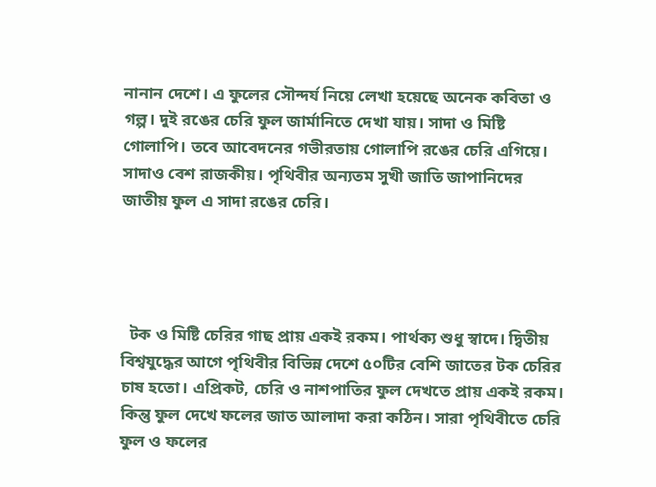নানান দেশে। এ ফুলের সৌন্দর্য নিয়ে লেখা হয়েছে অনেক কবিতা ও গল্প। দুই রঙের চেরি ফুল জার্মানিতে দেখা যায়। সাদা ও মিষ্টি গোলাপি। তবে আবেদনের গভীরতায় গোলাপি রঙের চেরি এগিয়ে। সাদাও বেশ রাজকীয়। পৃথিবীর অন্যতম সুখী জাতি জাপানিদের জাতীয় ফুল এ সাদা রঙের চেরি।




  টক ও মিষ্টি চেরির গাছ প্রায় একই রকম। পার্থক্য শুধু স্বাদে। দ্বিতীয় বিশ্বযুদ্ধের আগে পৃথিবীর বিভিন্ন দেশে ৫০টির বেশি জাতের টক চেরির চাষ হতো। এপ্রিকট, চেরি ও নাশপাতির ফুল দেখতে প্রায় একই রকম। কিন্তু ফুল দেখে ফলের জাত আলাদা করা কঠিন। সারা পৃথিবীতে চেরি ফুল ও ফলের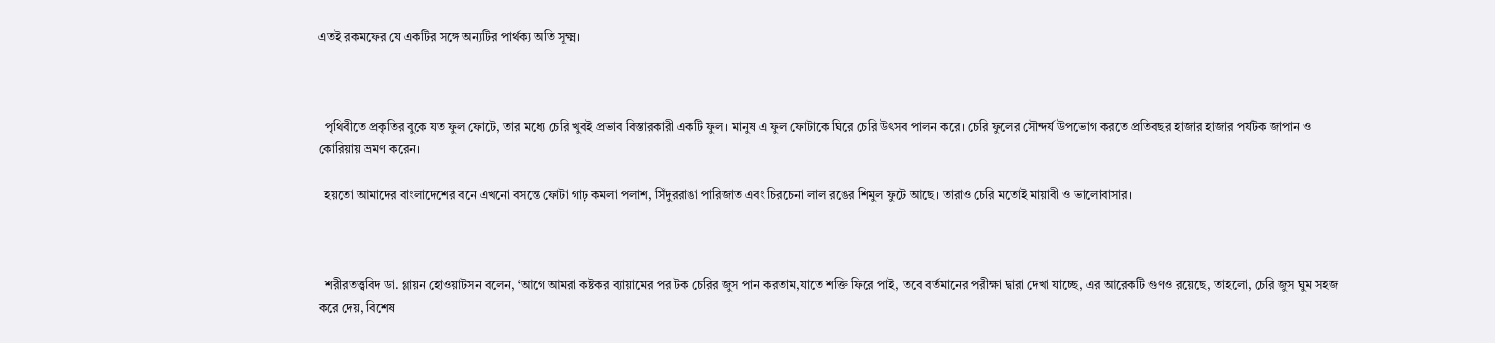এতই রকমফের যে একটির সঙ্গে অন্যটির পার্থক্য অতি সূক্ষ্ম।



  পৃথিবীতে প্রকৃতির বুকে যত ফুল ফোটে, তার মধ্যে চেরি খুবই প্রভাব বিস্তারকারী একটি ফুল। মানুষ এ ফুল ফোটাকে ঘিরে চেরি উৎসব পালন করে। চেরি ফুলের সৌন্দর্য উপভোগ করতে প্রতিবছর হাজার হাজার পর্যটক জাপান ও কোরিয়ায় ভ্রমণ করেন।

  হয়তো আমাদের বাংলাদেশের বনে এখনো বসন্তে ফোটা গাঢ় কমলা পলাশ, সিঁদুররাঙা পারিজাত এবং চিরচেনা লাল রঙের শিমুল ফুটে আছে। তারাও চেরি মতোই মায়াবী ও ভালোবাসার।



  শরীরতত্ত্ববিদ ডা. গ্লায়ন হোওয়াটসন বলেন, ‘আগে আমরা কষ্টকর ব্যায়ামের পর টক চেরির জুস পান করতাম,যাতে শক্তি ফিরে পাই, তবে বর্তমানের পরীক্ষা দ্বারা দেখা যাচ্ছে, এর আরেকটি গুণও রয়েছে, তাহলো, চেরি জুস ঘুম সহজ করে দেয়, বিশেষ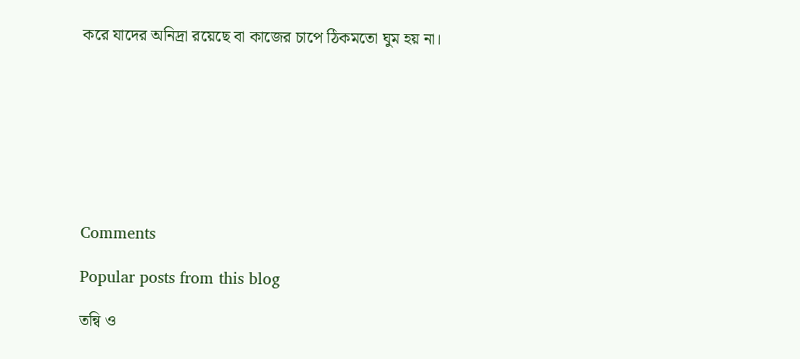করে যাদের অনিদ্রা রয়েছে বা কাজের চাপে ঠিকমতো ঘুম হয় না।








Comments

Popular posts from this blog

তন্বি ও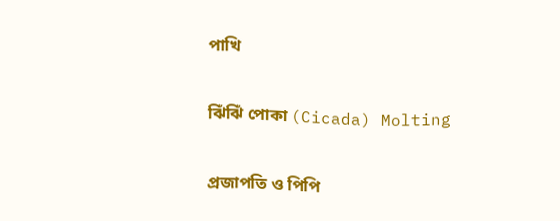পাখি

ঝিঁঝিঁ পোকা (Cicada) Molting

প্রজাপতি ও পিপি